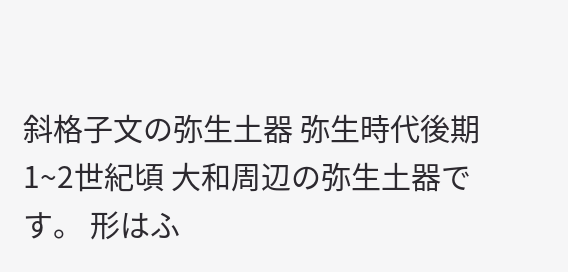斜格子文の弥生土器 弥生時代後期 1~2世紀頃 大和周辺の弥生土器です。 形はふ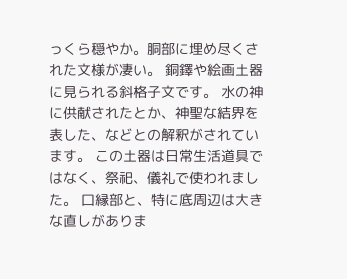っくら穏やか。胴部に埋め尽くされた文様が凄い。 銅鐸や絵画土器に見られる斜格子文です。 水の神に供献されたとか、神聖な結界を表した、などとの解釈がされています。 この土器は日常生活道具ではなく、祭祀、儀礼で使われました。 口縁部と、特に底周辺は大きな直しがありま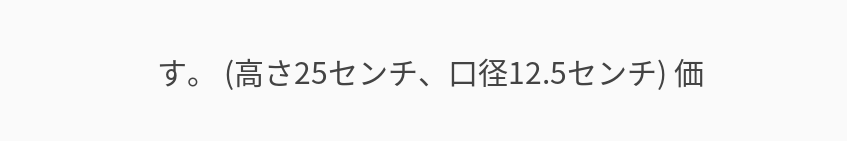す。 (高さ25センチ、口径12.5センチ) 価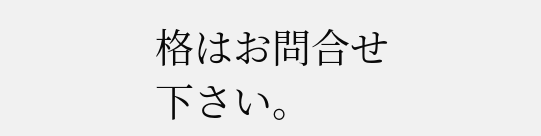格はお問合せ下さい。